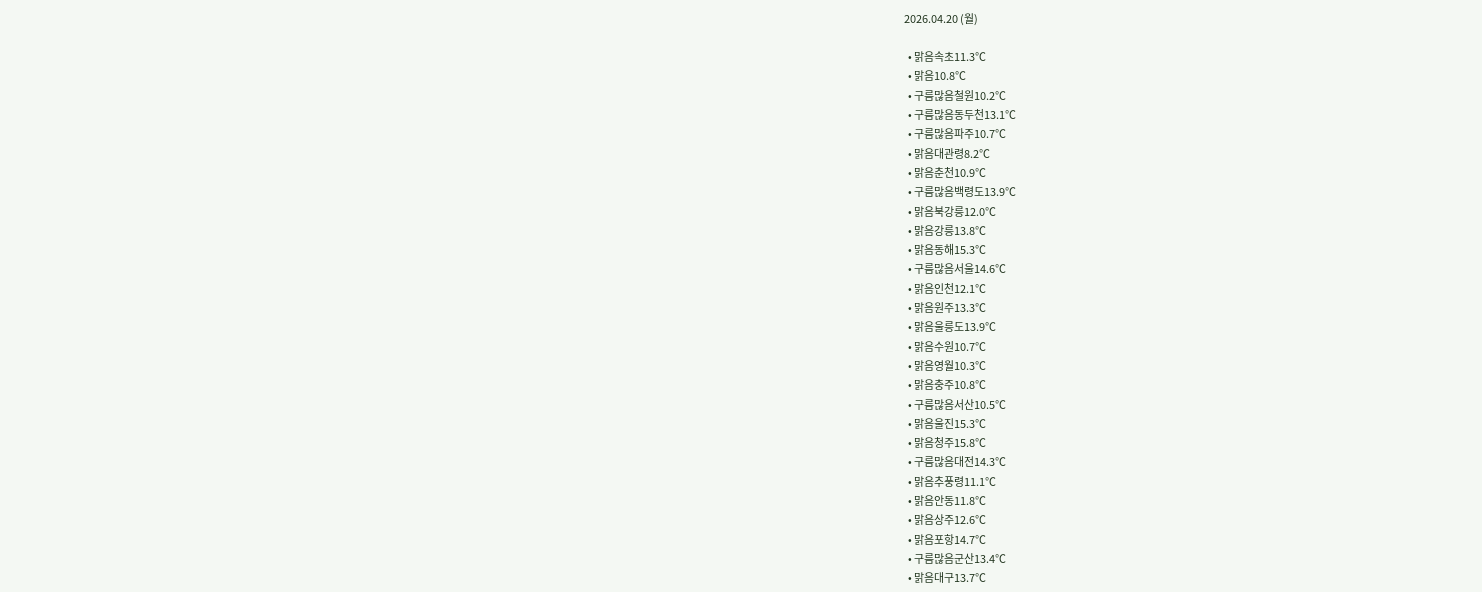2026.04.20 (월)

  • 맑음속초11.3℃
  • 맑음10.8℃
  • 구름많음철원10.2℃
  • 구름많음동두천13.1℃
  • 구름많음파주10.7℃
  • 맑음대관령8.2℃
  • 맑음춘천10.9℃
  • 구름많음백령도13.9℃
  • 맑음북강릉12.0℃
  • 맑음강릉13.8℃
  • 맑음동해15.3℃
  • 구름많음서울14.6℃
  • 맑음인천12.1℃
  • 맑음원주13.3℃
  • 맑음울릉도13.9℃
  • 맑음수원10.7℃
  • 맑음영월10.3℃
  • 맑음충주10.8℃
  • 구름많음서산10.5℃
  • 맑음울진15.3℃
  • 맑음청주15.8℃
  • 구름많음대전14.3℃
  • 맑음추풍령11.1℃
  • 맑음안동11.8℃
  • 맑음상주12.6℃
  • 맑음포항14.7℃
  • 구름많음군산13.4℃
  • 맑음대구13.7℃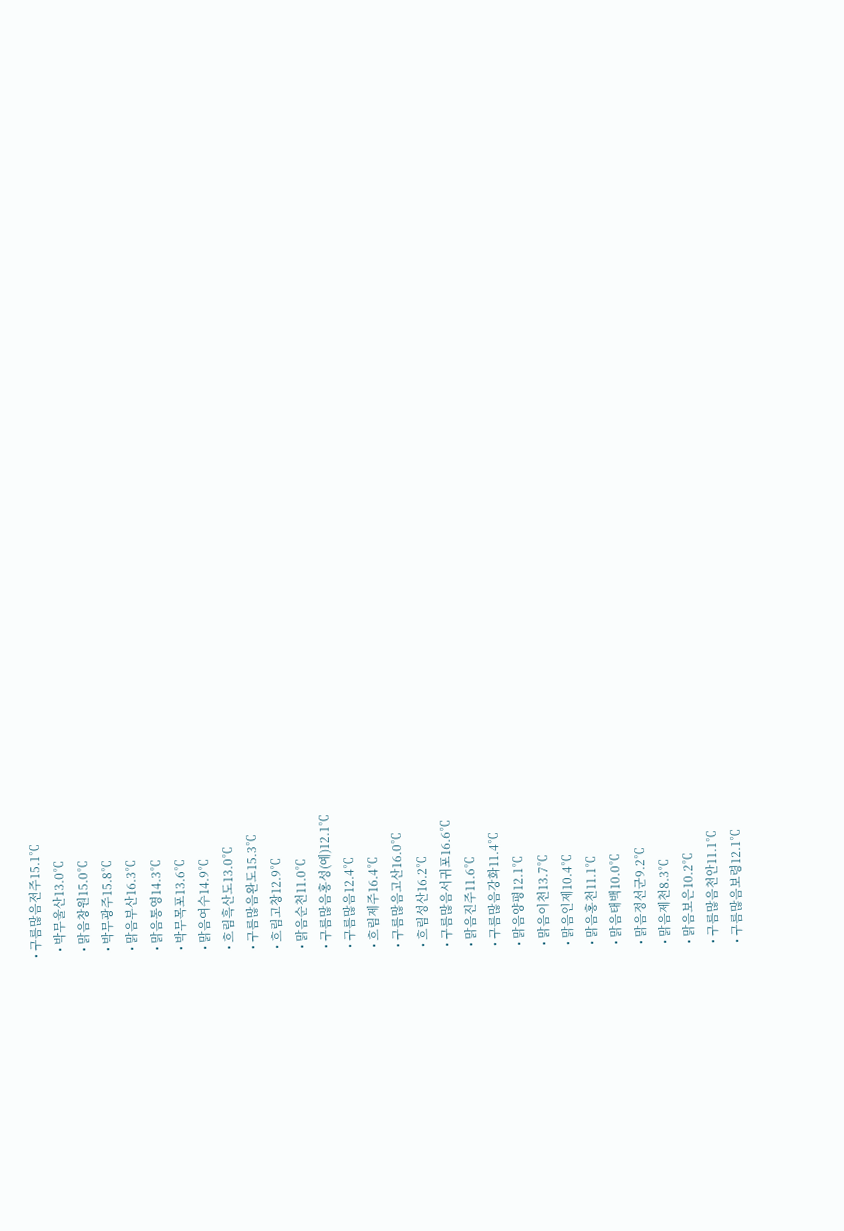• 구름많음전주15.1℃
  • 박무울산13.0℃
  • 맑음창원15.0℃
  • 박무광주15.8℃
  • 맑음부산16.3℃
  • 맑음통영14.3℃
  • 박무목포13.6℃
  • 맑음여수14.9℃
  • 흐림흑산도13.0℃
  • 구름많음완도15.3℃
  • 흐림고창12.9℃
  • 맑음순천11.0℃
  • 구름많음홍성(예)12.1℃
  • 구름많음12.4℃
  • 흐림제주16.4℃
  • 구름많음고산16.0℃
  • 흐림성산16.2℃
  • 구름많음서귀포16.6℃
  • 맑음진주11.6℃
  • 구름많음강화11.4℃
  • 맑음양평12.1℃
  • 맑음이천13.7℃
  • 맑음인제10.4℃
  • 맑음홍천11.1℃
  • 맑음태백10.0℃
  • 맑음정선군9.2℃
  • 맑음제천8.3℃
  • 맑음보은10.2℃
  • 구름많음천안11.1℃
  • 구름많음보령12.1℃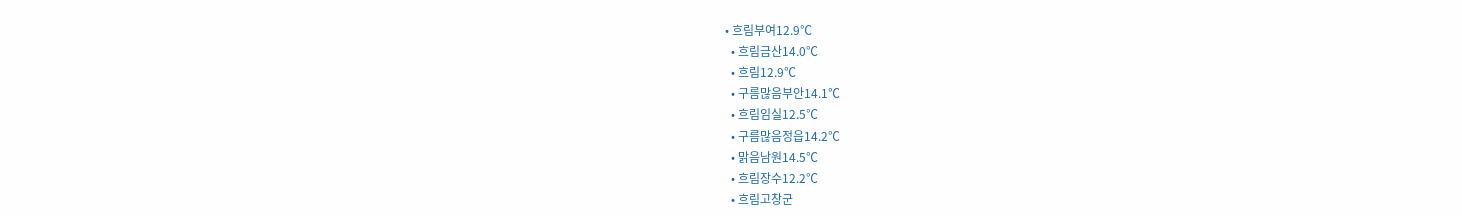• 흐림부여12.9℃
  • 흐림금산14.0℃
  • 흐림12.9℃
  • 구름많음부안14.1℃
  • 흐림임실12.5℃
  • 구름많음정읍14.2℃
  • 맑음남원14.5℃
  • 흐림장수12.2℃
  • 흐림고창군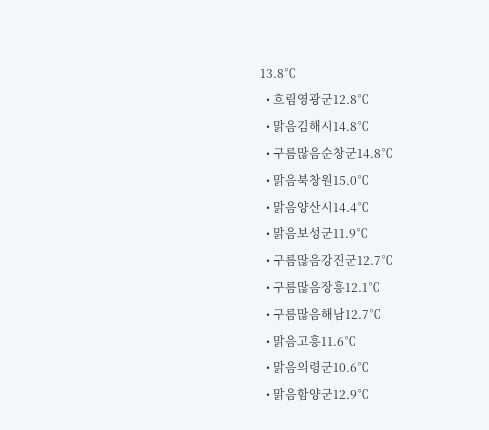13.8℃
  • 흐림영광군12.8℃
  • 맑음김해시14.8℃
  • 구름많음순창군14.8℃
  • 맑음북창원15.0℃
  • 맑음양산시14.4℃
  • 맑음보성군11.9℃
  • 구름많음강진군12.7℃
  • 구름많음장흥12.1℃
  • 구름많음해남12.7℃
  • 맑음고흥11.6℃
  • 맑음의령군10.6℃
  • 맑음함양군12.9℃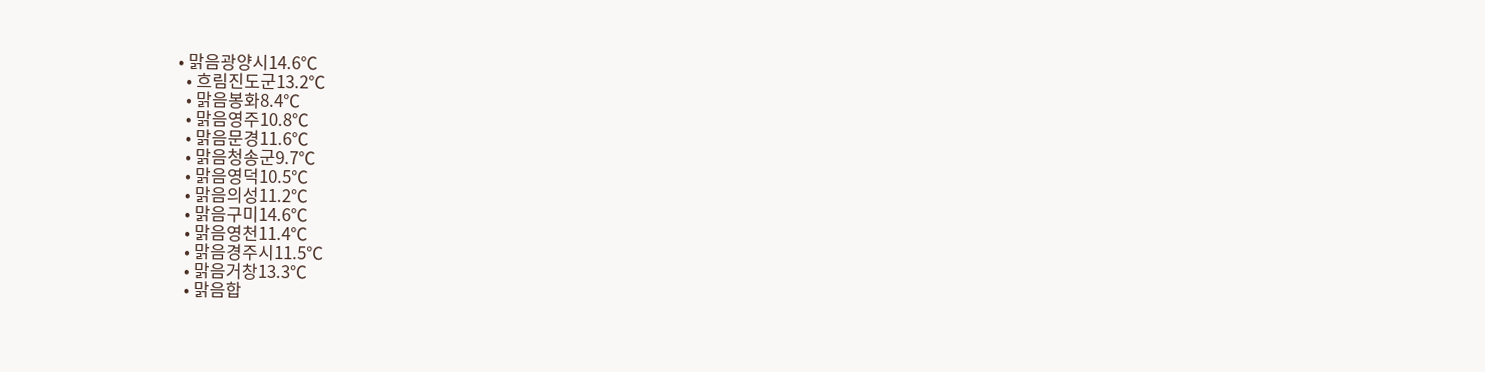• 맑음광양시14.6℃
  • 흐림진도군13.2℃
  • 맑음봉화8.4℃
  • 맑음영주10.8℃
  • 맑음문경11.6℃
  • 맑음청송군9.7℃
  • 맑음영덕10.5℃
  • 맑음의성11.2℃
  • 맑음구미14.6℃
  • 맑음영천11.4℃
  • 맑음경주시11.5℃
  • 맑음거창13.3℃
  • 맑음합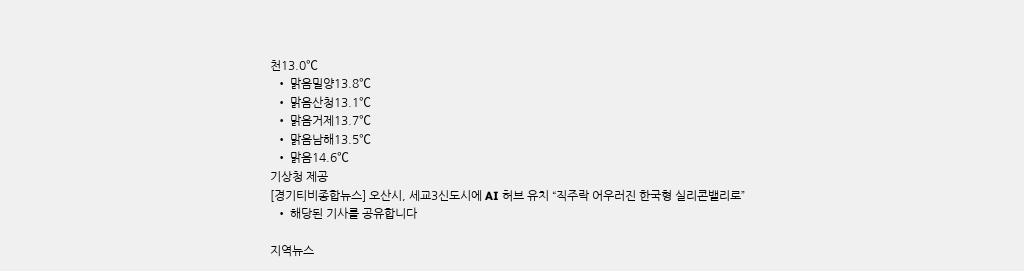천13.0℃
  • 맑음밀양13.8℃
  • 맑음산청13.1℃
  • 맑음거제13.7℃
  • 맑음남해13.5℃
  • 맑음14.6℃
기상청 제공
[경기티비종합뉴스] 오산시, 세교3신도시에 AI 허브 유치 “직주락 어우러진 한국형 실리콘밸리로”
  • 해당된 기사를 공유합니다

지역뉴스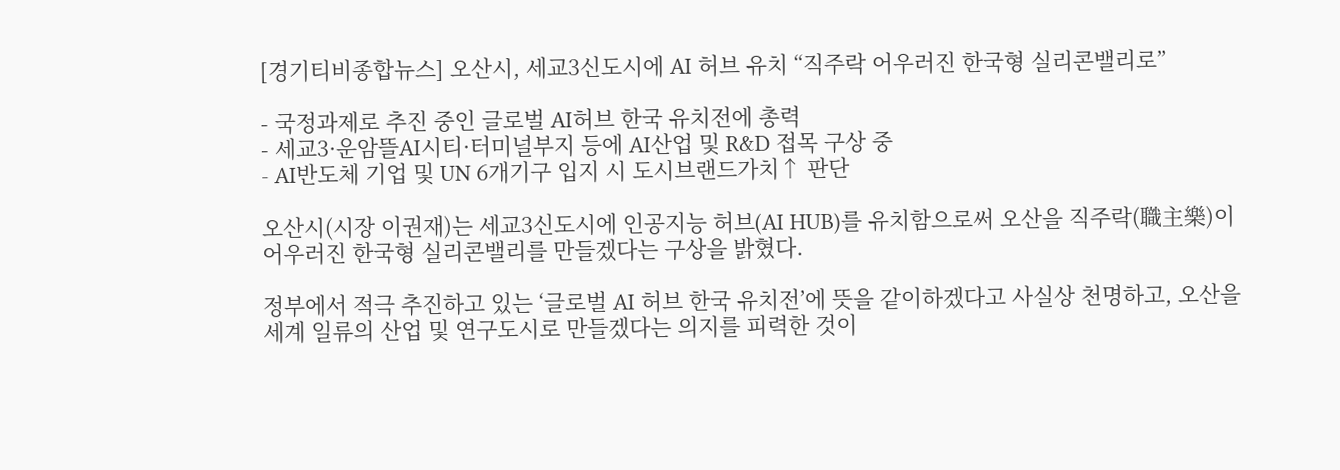[경기티비종합뉴스] 오산시, 세교3신도시에 AI 허브 유치 “직주락 어우러진 한국형 실리콘밸리로”

- 국정과제로 추진 중인 글로벌 AI허브 한국 유치전에 총력
- 세교3·운암뜰AI시티·터미널부지 등에 AI산업 및 R&D 접목 구상 중
- AI반도체 기업 및 UN 6개기구 입지 시 도시브랜드가치↑ 판단

오산시(시장 이권재)는 세교3신도시에 인공지능 허브(AI HUB)를 유치함으로써 오산을 직주락(職主樂)이 어우러진 한국형 실리콘밸리를 만들겠다는 구상을 밝혔다.

정부에서 적극 추진하고 있는 ‘글로벌 AI 허브 한국 유치전’에 뜻을 같이하겠다고 사실상 천명하고, 오산을 세계 일류의 산업 및 연구도시로 만들겠다는 의지를 피력한 것이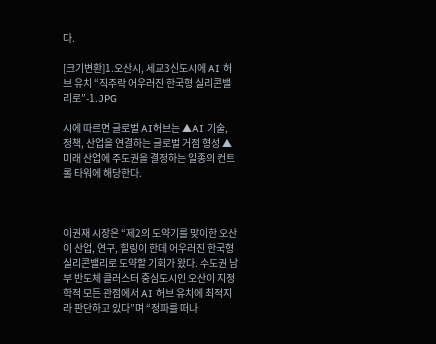다.

[크기변환]1.오산시, 세교3신도시에 AI 허브 유치 “직주락 어우러진 한국형 실리콘밸리로”-1.JPG

시에 따르면 글로벌 AI허브는 ▲AI 기술, 정책, 산업을 연결하는 글로벌 거점 형성 ▲미래 산업에 주도권을 결정하는 일종의 컨트롤 타워에 해당한다.



이권재 시장은 “제2의 도약기를 맞이한 오산이 산업, 연구, 힐링이 한데 어우러진 한국형 실리콘밸리로 도약할 기회가 왔다. 수도권 남부 반도체 클러스터 중심도시인 오산이 지정학적 모든 관점에서 AI 허브 유치에 최적지라 판단하고 있다”며 “정파를 떠나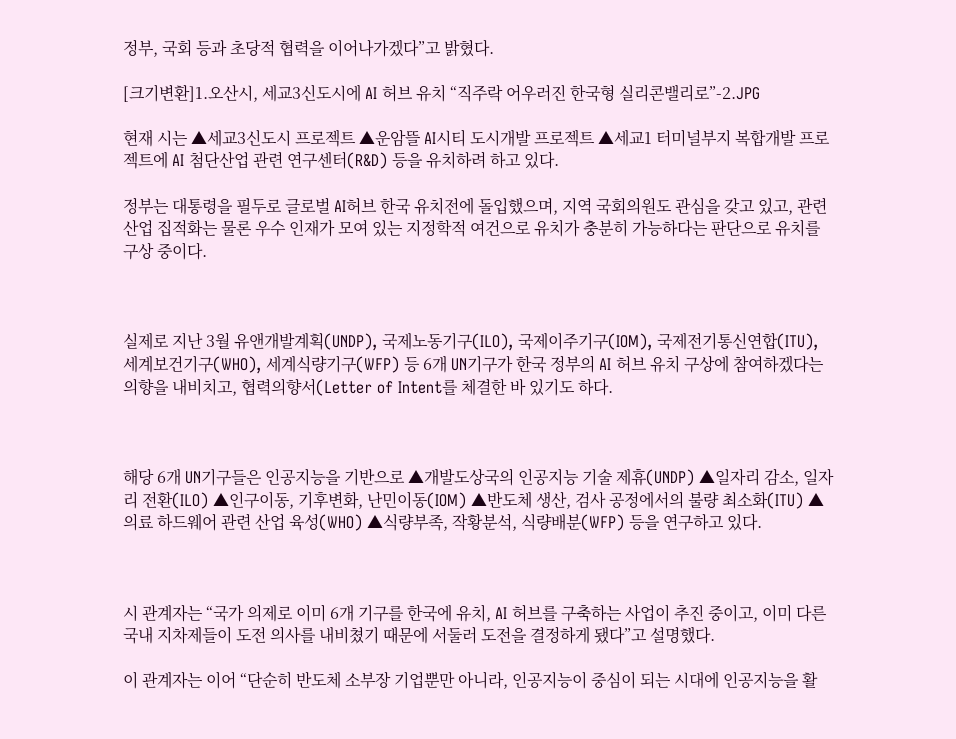정부, 국회 등과 초당적 협력을 이어나가겠다”고 밝혔다.

[크기변환]1.오산시, 세교3신도시에 AI 허브 유치 “직주락 어우러진 한국형 실리콘밸리로”-2.JPG

현재 시는 ▲세교3신도시 프로젝트 ▲운암뜰 AI시티 도시개발 프로젝트 ▲세교1 터미널부지 복합개발 프로젝트에 AI 첨단산업 관련 연구센터(R&D) 등을 유치하려 하고 있다.

정부는 대통령을 필두로 글로벌 AI허브 한국 유치전에 돌입했으며, 지역 국회의원도 관심을 갖고 있고, 관련 산업 집적화는 물론 우수 인재가 모여 있는 지정학적 여건으로 유치가 충분히 가능하다는 판단으로 유치를 구상 중이다.



실제로 지난 3월 유앤개발계획(UNDP), 국제노동기구(ILO), 국제이주기구(IOM), 국제전기통신연합(ITU), 세계보건기구(WHO), 세계식량기구(WFP) 등 6개 UN기구가 한국 정부의 AI 허브 유치 구상에 참여하겠다는 의향을 내비치고, 협력의향서(Letter of Intent를 체결한 바 있기도 하다.



해당 6개 UN기구들은 인공지능을 기반으로 ▲개발도상국의 인공지능 기술 제휴(UNDP) ▲일자리 감소, 일자리 전환(ILO) ▲인구이동, 기후변화, 난민이동(IOM) ▲반도체 생산, 검사 공정에서의 불량 최소화(ITU) ▲의료 하드웨어 관련 산업 육성(WHO) ▲식량부족, 작황분석, 식량배분(WFP) 등을 연구하고 있다.



시 관계자는 “국가 의제로 이미 6개 기구를 한국에 유치, AI 허브를 구축하는 사업이 추진 중이고, 이미 다른 국내 지차제들이 도전 의사를 내비쳤기 때문에 서둘러 도전을 결정하게 됐다”고 설명했다.

이 관계자는 이어 “단순히 반도체 소부장 기업뿐만 아니라, 인공지능이 중심이 되는 시대에 인공지능을 활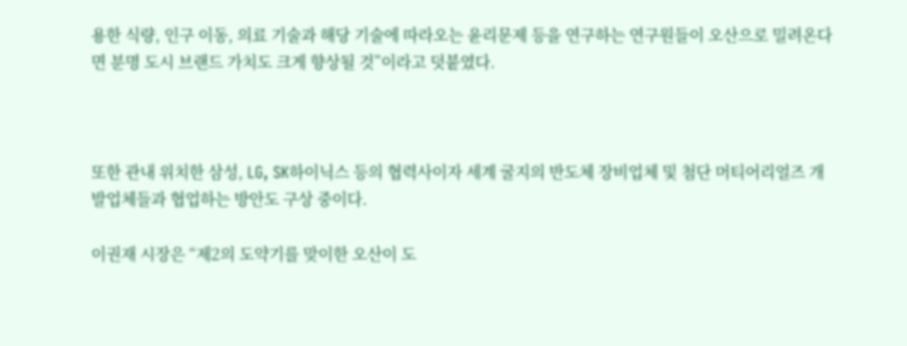용한 식량, 인구 이동, 의료 기술과 해당 기술에 따라오는 윤리문제 등을 연구하는 연구원들이 오산으로 밀려온다면 분명 도시 브랜드 가치도 크게 향상될 것”이라고 덧붙였다.



또한 관내 위치한 삼성, LG, SK하이닉스 등의 협력사이자 세계 굴지의 반도체 장비업체 및 첨단 머티어리얼즈 개발업체들과 협업하는 방안도 구상 중이다.

이권재 시장은 “제2의 도약기를 맞이한 오산이 도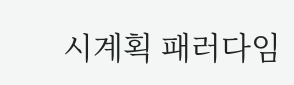시계획 패러다임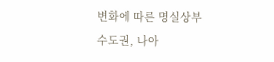변화에 따른 명실상부 수도권, 나아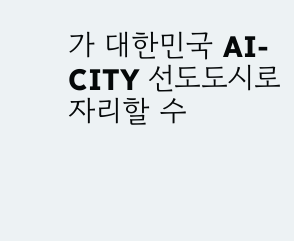가 대한민국 AI-CITY 선도도시로 자리할 수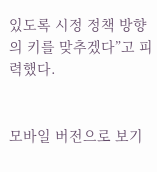있도록 시정 정책 방향의 키를 맞추겠다”고 피력했다.


모바일 버전으로 보기